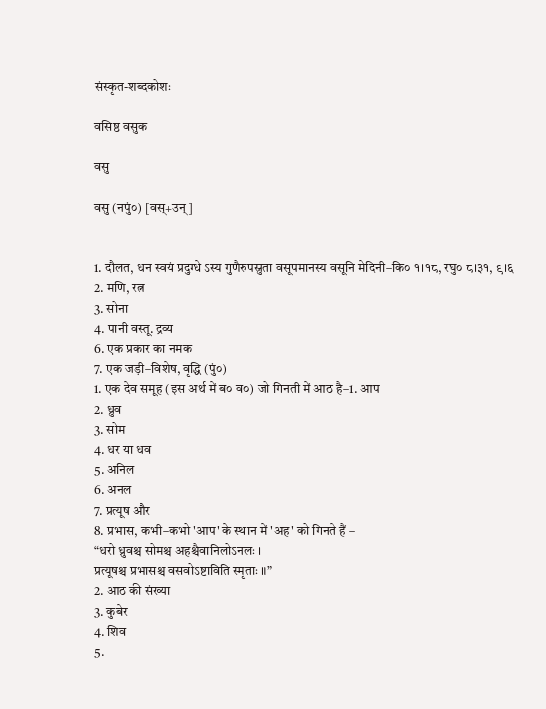संस्कृत-शब्दकोशः

वसिष्ठ वसुक

वसु

वसु (नपुं०) [वस्+उन्]


1. दौलत, धन स्वयं प्रदुग्धे ऽस्य गुणैरुपस्नुता वसूपमानस्य वसूनि मेदिनी–कि० १।१८, रघु० ८।३१, ९।६
2. मणि, रत्न
3. सोना
4. पानी वस्तू. द्रव्य
6. एक प्रकार का नमक
7. एक जड़ी–विशेष, वृद्धि (पुं०)
1. एक देव समूह (इस अर्थ में ब० व०) जो गिनती में आठ है–1. आप
2. ध्रुव
3. सोम
4. धर या धव
5. अनिल
6. अनल
7. प्रत्यूष और
8. प्रभास, कभी–कभो 'आप' के स्थान में 'अह' को गिनते हैं –
“धरो ध्रुवश्च सोमश्च अहश्चैवानिलोऽनलः ।
प्रत्यूषश्च प्रभासश्च वसवोऽष्टाविति स्मृताः ॥”
2. आठ की संख्या
3. कुबेर
4. शिव
5.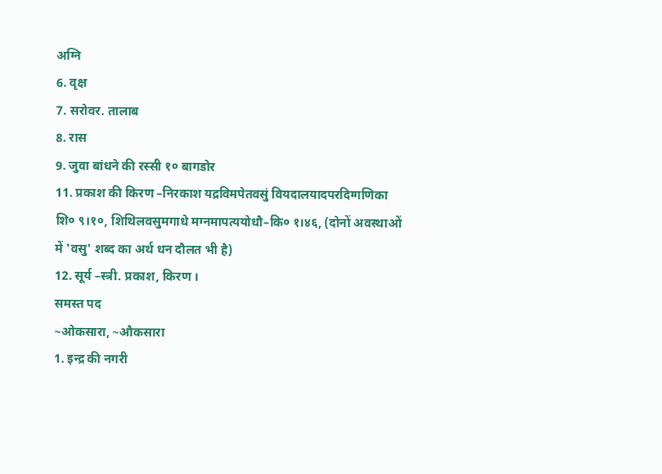अग्नि
6. वृक्ष
7. सरोवर. तालाब
8. रास
9. जुवा बांधने की रस्सी १० बागडोर
11. प्रकाश की किरण –निरकाश यद्रविमपेतवसुं वियदालयादपरदिग्गणिका शि० ९।१०, शिथिलवसुमगाधे मग्नमापत्ययोधौ–कि० १।४६, (दोनों अवस्थाओं में 'वसु' शब्द का अर्थ धन दौलत भी है)
12. सूर्य –स्त्री. प्रकाश, किरण ।
समस्त पद
~ओकसारा, ~औकसारा
1. इन्द्र की नगरी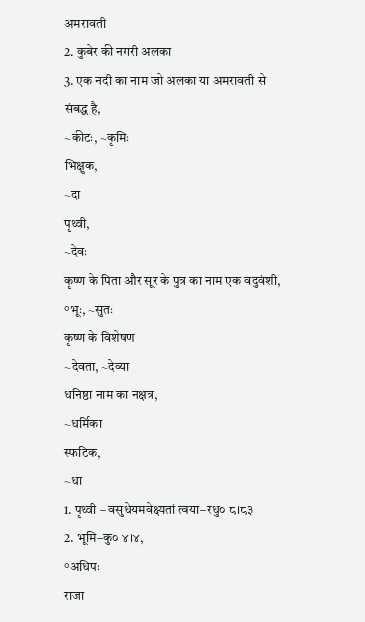अमरावती
2. कुबेर की नगरी अलका
3. एक नदी का नाम जो अलका या अमरावती से संबद्ध है,
~कीटः, ~कृमिः
भिक्षुक,
~दा
पृथ्वी,
~देवः
कृष्ण के पिता और सूर के पुत्र का नाम एक वदुवंशी,
°भूः, ~सुतः
कृष्ण के विशेषण
~देवता, ~देव्या
धनिष्ठा नाम का नक्षत्र,
~धर्मिका
स्फटिक,
~धा
1. पृथ्वी – वसुधेयमवेक्ष्यतां त्वया–रधु० ८।८३
2. भूमि–कु० ४।४,
°अधिपः
राजा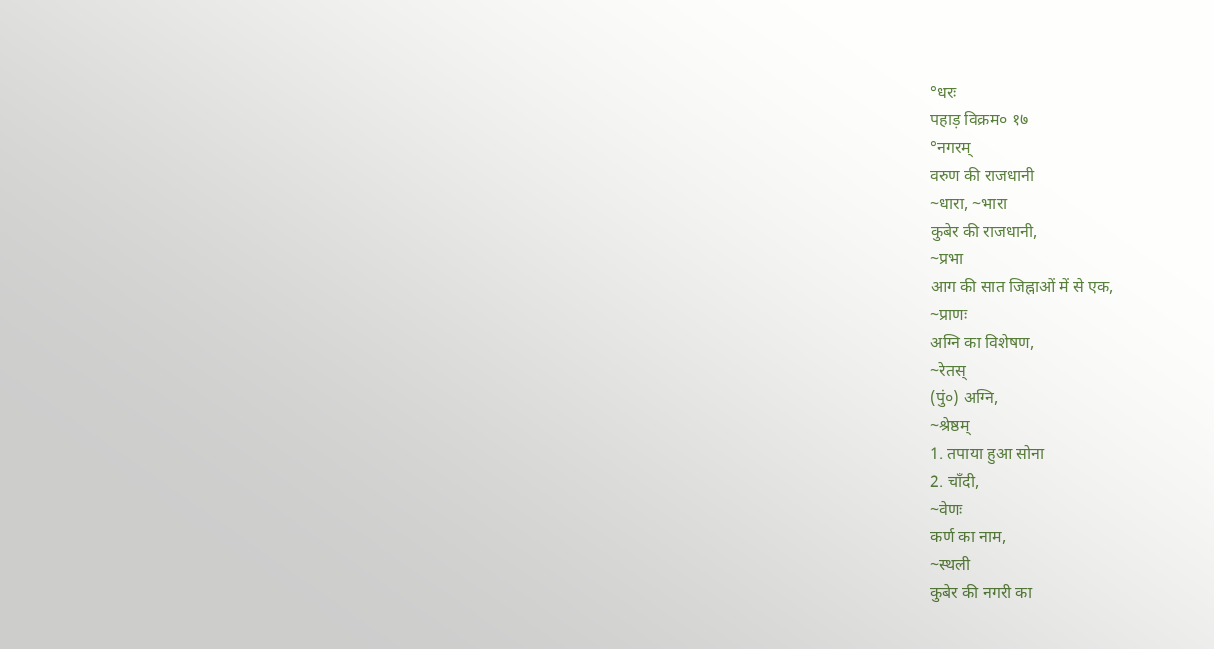°धरः
पहाड़ विक्रम० १७
°नगरम्
वरुण की राजधानी
~धारा, ~भारा
कुबेर की राजधानी,
~प्रभा
आग की सात जिह्नाओं में से एक,
~प्राणः
अग्नि का विशेषण,
~रेतस्
(पुं०) अग्नि,
~श्रेष्ठम्
1. तपाया हुआ सोना
2. चाँदी,
~वेणः
कर्ण का नाम,
~स्थली
कुबेर की नगरी का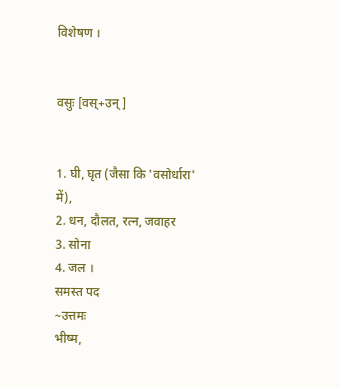विशेषण ।


वसुः [वस्+उन्]


1. घी, घृत (जैसा कि 'वसोर्धारा' में),
2. धन, दौलत, रत्न, जवाहर
3. सोना
4. जल ।
समस्त पद
~उत्तमः
भीष्म,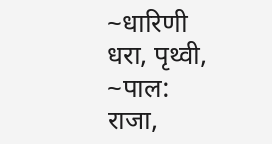~धारिणी
धरा, पृथ्वी,
~पाल:
राजा,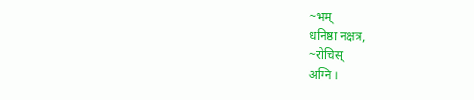~भम्
धनिष्ठा नक्षत्र,
~रोचिस्
अग्नि ।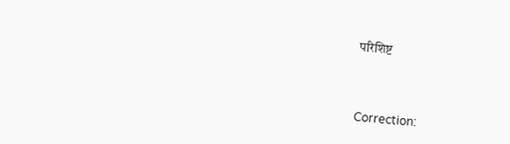परिशिष्ट



Correction: